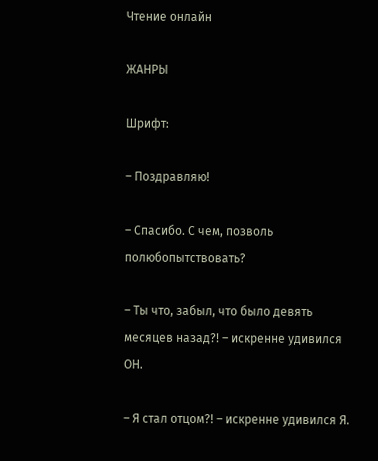Чтение онлайн

ЖАНРЫ

Шрифт:

– Поздравляю!

– Спасибо. С чем, позволь полюбопытствовать?

– Ты что, забыл, что было девять месяцев назад?! – искренне удивился ОН.

– Я стал отцом?! – искренне удивился Я.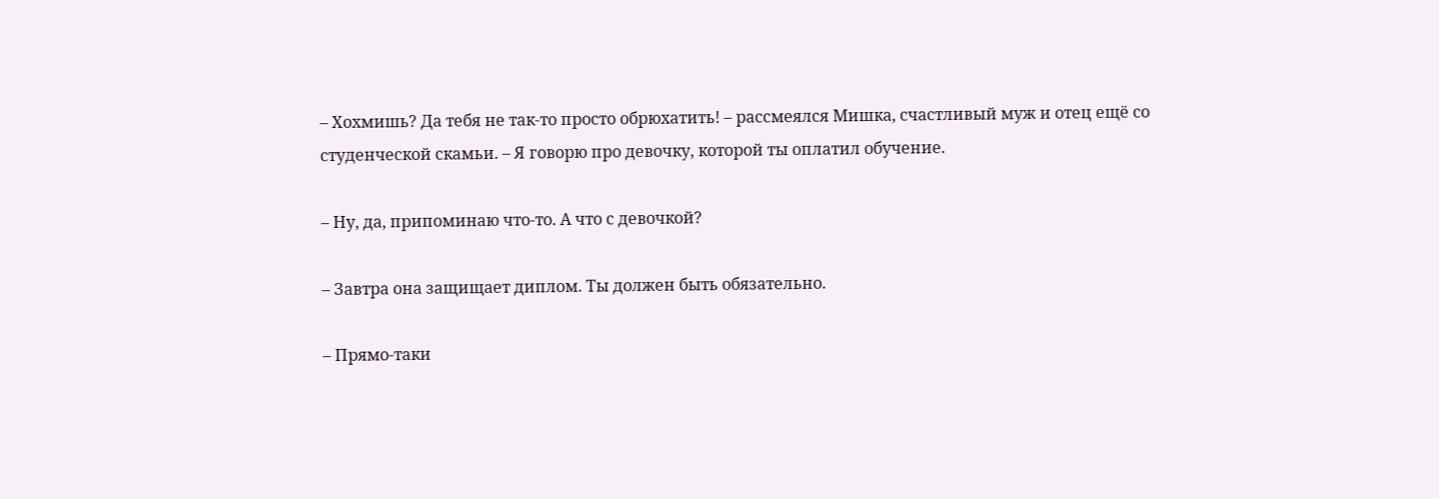– Хохмишь? Да тебя не так-то просто обрюхатить! – рассмеялся Мишка, счастливый муж и отец ещё со студенческой скамьи. – Я говорю про девочку, которой ты оплатил обучение.

– Ну, да, припоминаю что-то. А что с девочкой?

– Завтра она защищает диплом. Ты должен быть обязательно.

– Прямо-таки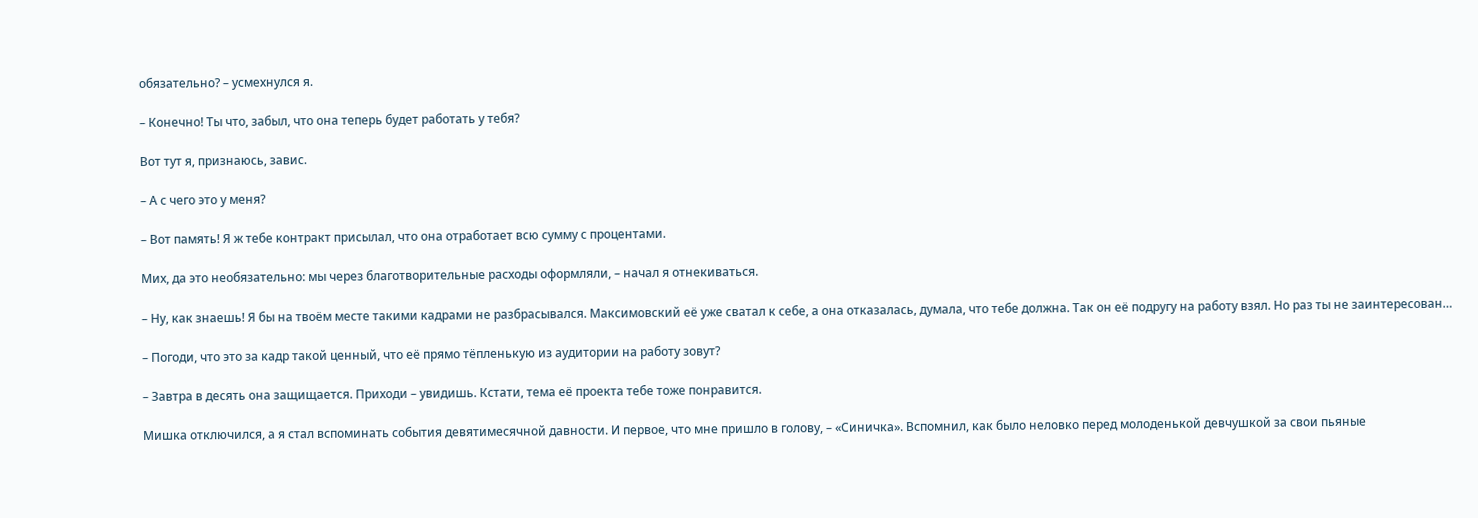обязательно? – усмехнулся я.

– Конечно! Ты что, забыл, что она теперь будет работать у тебя?

Вот тут я, признаюсь, завис.

– А с чего это у меня?

– Вот память! Я ж тебе контракт присылал, что она отработает всю сумму с процентами.

Мих, да это необязательно: мы через благотворительные расходы оформляли, – начал я отнекиваться.

– Ну, как знаешь! Я бы на твоём месте такими кадрами не разбрасывался. Максимовский её уже сватал к себе, а она отказалась, думала, что тебе должна. Так он её подругу на работу взял. Но раз ты не заинтересован…

– Погоди, что это за кадр такой ценный, что её прямо тёпленькую из аудитории на работу зовут?

– Завтра в десять она защищается. Приходи – увидишь. Кстати, тема её проекта тебе тоже понравится.

Мишка отключился, а я стал вспоминать события девятимесячной давности. И первое, что мне пришло в голову, – «Синичка». Вспомнил, как было неловко перед молоденькой девчушкой за свои пьяные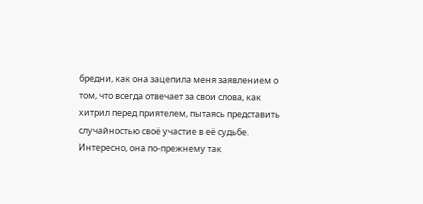бредни, как она зацепила меня заявлением о том, что всегда отвечает за свои слова, как хитрил перед приятелем, пытаясь представить случайностью своё участие в её судьбе. Интересно, она по-прежнему так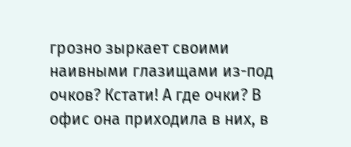грозно зыркает своими наивными глазищами из-под очков? Кстати! А где очки? В офис она приходила в них, в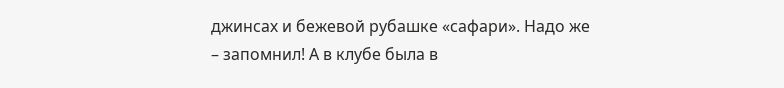джинсах и бежевой рубашке «сафари». Надо же – запомнил! А в клубе была в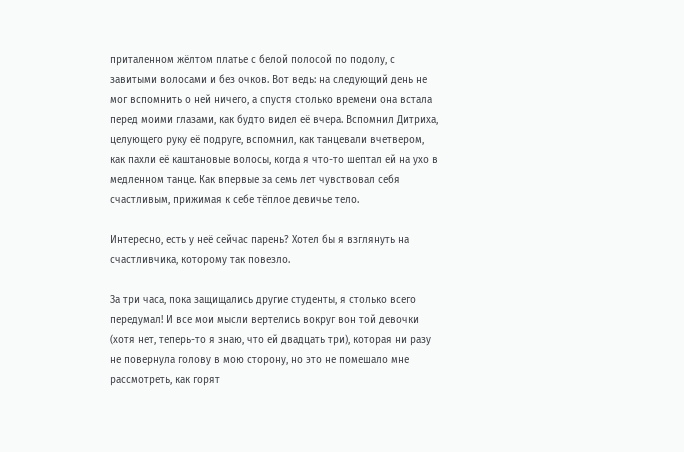приталенном жёлтом платье с белой полосой по подолу, с завитыми волосами и без очков. Вот ведь: на следующий день не мог вспомнить о ней ничего, а спустя столько времени она встала перед моими глазами, как будто видел её вчера. Вспомнил Дитриха, целующего руку её подруге, вспомнил, как танцевали вчетвером, как пахли её каштановые волосы, когда я что-то шептал ей на ухо в медленном танце. Как впервые за семь лет чувствовал себя счастливым, прижимая к себе тёплое девичье тело.

Интересно, есть у неё сейчас парень? Хотел бы я взглянуть на счастливчика, которому так повезло.

За три часа, пока защищались другие студенты, я столько всего передумал! И все мои мысли вертелись вокруг вон той девочки (хотя нет, теперь-то я знаю, что ей двадцать три), которая ни разу не повернула голову в мою сторону, но это не помешало мне рассмотреть, как горят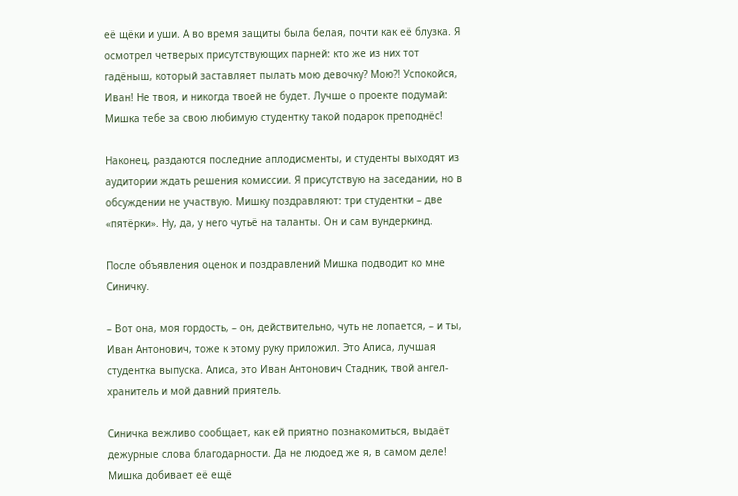её щёки и уши. А во время защиты была белая, почти как её блузка. Я осмотрел четверых присутствующих парней: кто же из них тот гадёныш, который заставляет пылать мою девочку? Мою?! Успокойся, Иван! Не твоя, и никогда твоей не будет. Лучше о проекте подумай: Мишка тебе за свою любимую студентку такой подарок преподнёс!

Наконец, раздаются последние аплодисменты, и студенты выходят из аудитории ждать решения комиссии. Я присутствую на заседании, но в обсуждении не участвую. Мишку поздравляют: три студентки – две «пятёрки». Ну, да, у него чутьё на таланты. Он и сам вундеркинд.

После объявления оценок и поздравлений Мишка подводит ко мне Синичку.

– Вот она, моя гордость, – он, действительно, чуть не лопается, – и ты, Иван Антонович, тоже к этому руку приложил. Это Алиса, лучшая студентка выпуска. Алиса, это Иван Антонович Стадник, твой ангел-хранитель и мой давний приятель.

Синичка вежливо сообщает, как ей приятно познакомиться, выдаёт дежурные слова благодарности. Да не людоед же я, в самом деле! Мишка добивает её ещё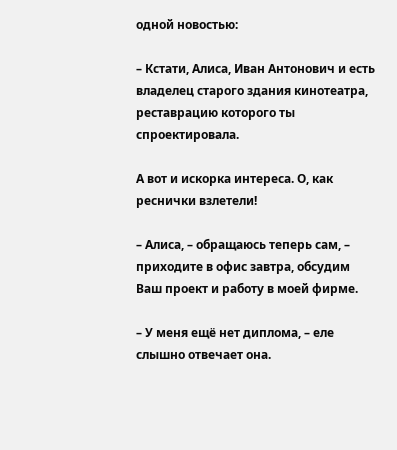одной новостью:

– Кстати, Алиса, Иван Антонович и есть владелец старого здания кинотеатра, реставрацию которого ты спроектировала.

А вот и искорка интереса. О, как реснички взлетели!

– Алиса, – обращаюсь теперь сам, – приходите в офис завтра, обсудим Ваш проект и работу в моей фирме.

– У меня ещё нет диплома, – еле слышно отвечает она.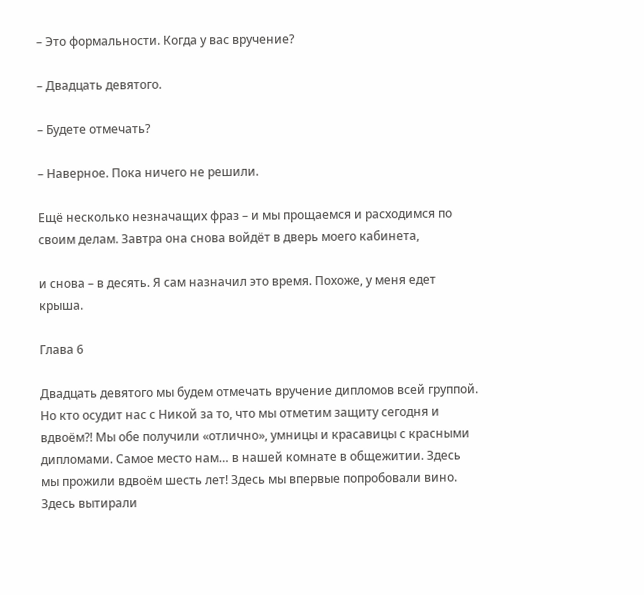– Это формальности. Когда у вас вручение?

– Двадцать девятого.

– Будете отмечать?

– Наверное. Пока ничего не решили.

Ещё несколько незначащих фраз – и мы прощаемся и расходимся по своим делам. Завтра она снова войдёт в дверь моего кабинета,

и снова – в десять. Я сам назначил это время. Похоже, у меня едет крыша.

Глава 6

Двадцать девятого мы будем отмечать вручение дипломов всей группой. Но кто осудит нас с Никой за то, что мы отметим защиту сегодня и вдвоём?! Мы обе получили «отлично», умницы и красавицы с красными дипломами. Самое место нам… в нашей комнате в общежитии. Здесь мы прожили вдвоём шесть лет! Здесь мы впервые попробовали вино. Здесь вытирали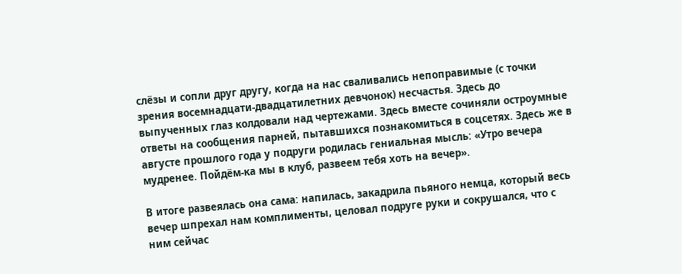слёзы и сопли друг другу, когда на нас сваливались непоправимые (с точки зрения восемнадцати-двадцатилетних девчонок) несчастья. Здесь до выпученных глаз колдовали над чертежами. Здесь вместе сочиняли остроумные ответы на сообщения парней, пытавшихся познакомиться в соцсетях. Здесь же в августе прошлого года у подруги родилась гениальная мысль: «Утро вечера мудренее. Пойдём-ка мы в клуб, развеем тебя хоть на вечер».

В итоге развеялась она сама: напилась, закадрила пьяного немца, который весь вечер шпрехал нам комплименты, целовал подруге руки и сокрушался, что с ним сейчас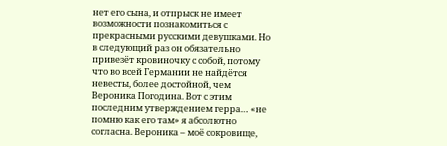нет его сына, и отпрыск не имеет возможности познакомиться с прекрасными русскими девушками. Но в следующий раз он обязательно привезёт кровиночку с собой, потому что во всей Германии не найдётся невесты, более достойной, чем Вероника Погодина. Вот с этим последним утверждением герра… «не помню как его там» я абсолютно согласна. Вероника – моё сокровище,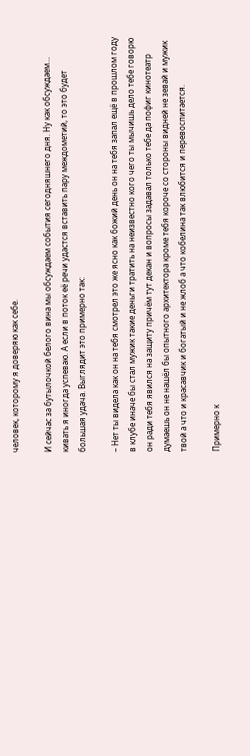человек, которому я доверяю как себе.

И сейчас за бутылочкой белого вина мы обсуждаем события сегодняшнего дня. Ну как обсуждаем… кивать я иногда успеваю. А если в поток её речи удастся вставить пару междометий, то это будет большая удача. Выглядит это примерно так:

– Нет ты видела как он на тебя смотрел это же ясно как божий день он на тебя запал ещё в прошлом году в клубе иначе бы стал мужик такие деньги тратить на неизвестно кого чего ты мычишь дело тебе говорю он ради тебя явился на защиту причём тут декан и вопросы задавал только тебе да пофиг кинотеатр думаешь он не нашёл бы опытного архитектора кроме тебя короче со стороны видней не зевай и мужик твой а что и красавчик и богатый и не жлоб а что кобелина так влюбится и перевоспитается.

Примерно к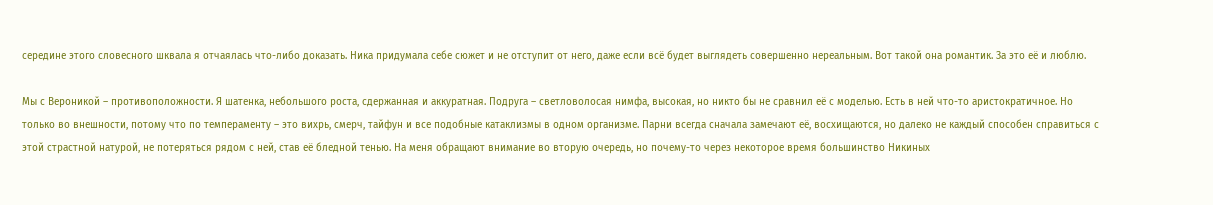середине этого словесного шквала я отчаялась что-либо доказать. Ника придумала себе сюжет и не отступит от него, даже если всё будет выглядеть совершенно нереальным. Вот такой она романтик. За это её и люблю.

Мы с Вероникой – противоположности. Я шатенка, небольшого роста, сдержанная и аккуратная. Подруга – светловолосая нимфа, высокая, но никто бы не сравнил её с моделью. Есть в ней что-то аристократичное. Но только во внешности, потому что по темпераменту – это вихрь, смерч, тайфун и все подобные катаклизмы в одном организме. Парни всегда сначала замечают её, восхищаются, но далеко не каждый способен справиться с этой страстной натурой, не потеряться рядом с ней, став её бледной тенью. На меня обращают внимание во вторую очередь, но почему-то через некоторое время большинство Никиных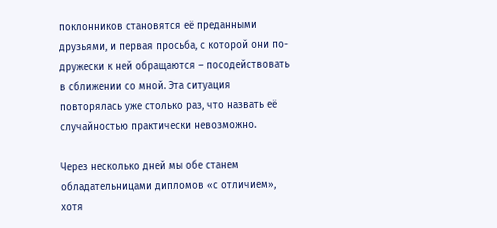поклонников становятся её преданными друзьями, и первая просьба, с которой они по-дружески к ней обращаются – посодействовать в сближении со мной. Эта ситуация повторялась уже столько раз, что назвать её случайностью практически невозможно.

Через несколько дней мы обе станем обладательницами дипломов «с отличием», хотя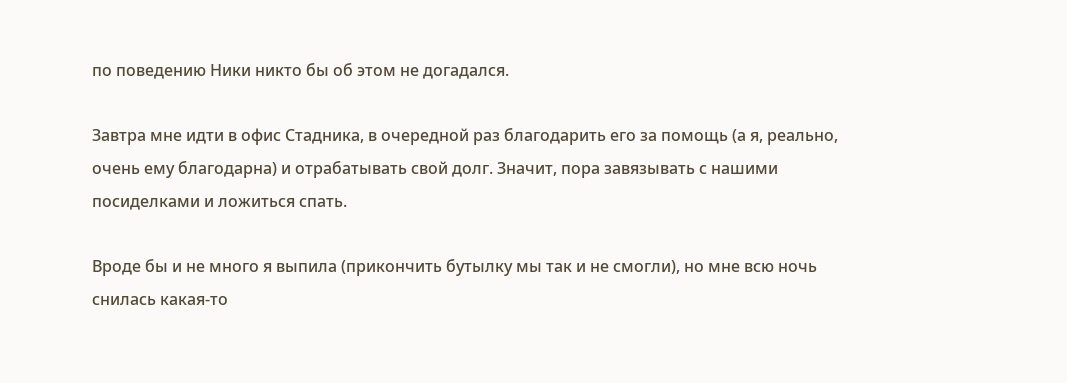по поведению Ники никто бы об этом не догадался.

Завтра мне идти в офис Стадника, в очередной раз благодарить его за помощь (а я, реально, очень ему благодарна) и отрабатывать свой долг. Значит, пора завязывать с нашими посиделками и ложиться спать.

Вроде бы и не много я выпила (прикончить бутылку мы так и не смогли), но мне всю ночь снилась какая-то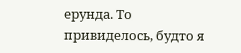ерунда. То привиделось, будто я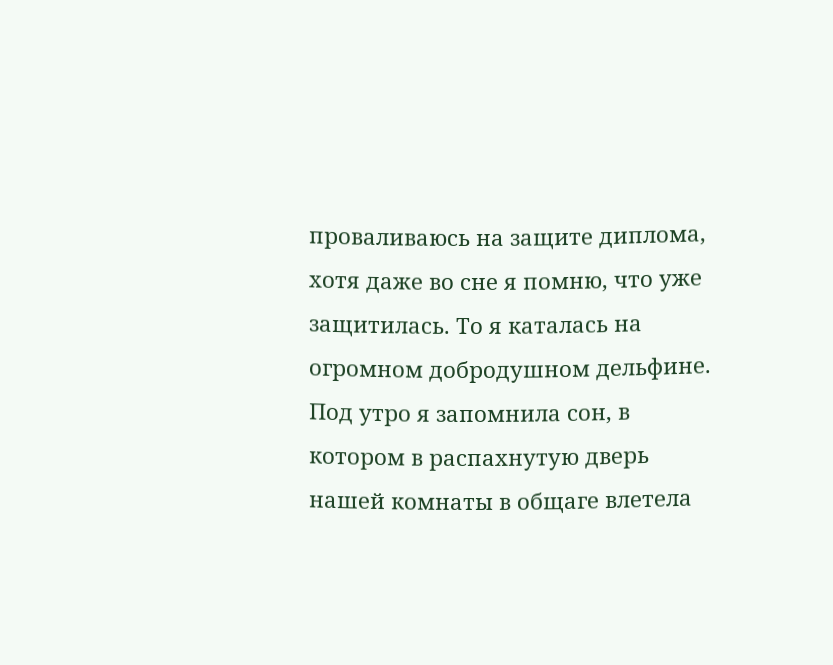проваливаюсь на защите диплома, хотя даже во сне я помню, что уже защитилась. То я каталась на огромном добродушном дельфине. Под утро я запомнила сон, в котором в распахнутую дверь нашей комнаты в общаге влетела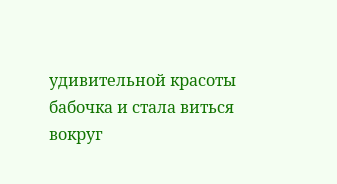удивительной красоты бабочка и стала виться вокруг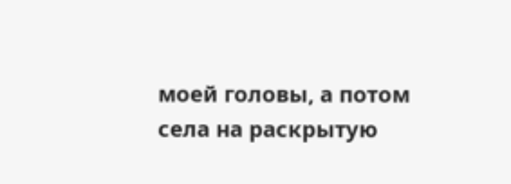моей головы, а потом села на раскрытую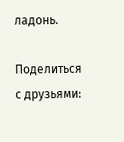ладонь.

Поделиться с друзьями: